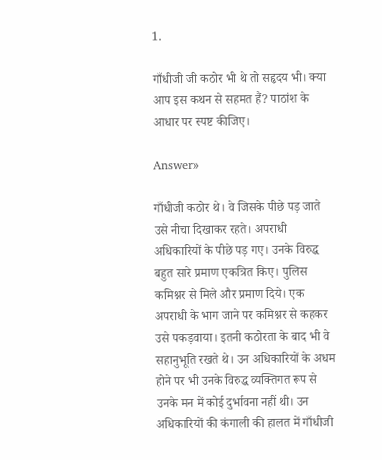1.

गाँधीजी जी कठोर भी थे तो सहृदय भी। क्या आप इस कथन से सहमत हैं? पाठांश के आधार पर स्पष्ट कीजिए।

Answer»

गाँधीजी कठोर थे। वे जिसके पीछे पड़ जाते उसे नीचा दिखाकर रहते। अपराधी अधिकारियों के पीछे पड़ गए। उनके विरुद्ध बहुत सारे प्रमाण एकत्रित किए। पुलिस कमिश्नर से मिले और प्रमाण दिये। एक अपराधी के भाग जाने पर कमिश्नर से कहकर उसे पकड़वाया। इतनी कठोरता के बाद भी वे सहानुभूति रखते थे। उन अधिकारियों के अधम होने पर भी उनके विरुद्ध व्यक्तिगत रूप से उनके मन में कोई दुर्भावना नहीं थी। उन अधिकारियों की कंगाली की हालत में गाँधीजी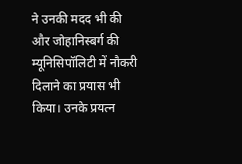ने उनकी मदद भी की और जोहानिस्बर्ग की म्यूनिसिपॉलिटी में नौकरी दिलाने का प्रयास भी किया। उनके प्रयत्न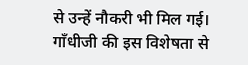से उन्हें नौकरी भी मिल गई। गाँधीजी की इस विशेषता से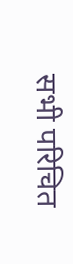सभी परिचित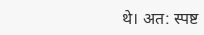थे। अत: स्पष्ट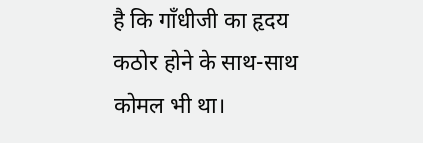है कि गाँधीजी का हृदय कठोर होने के साथ-साथ कोमल भी था।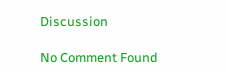Discussion

No Comment Found